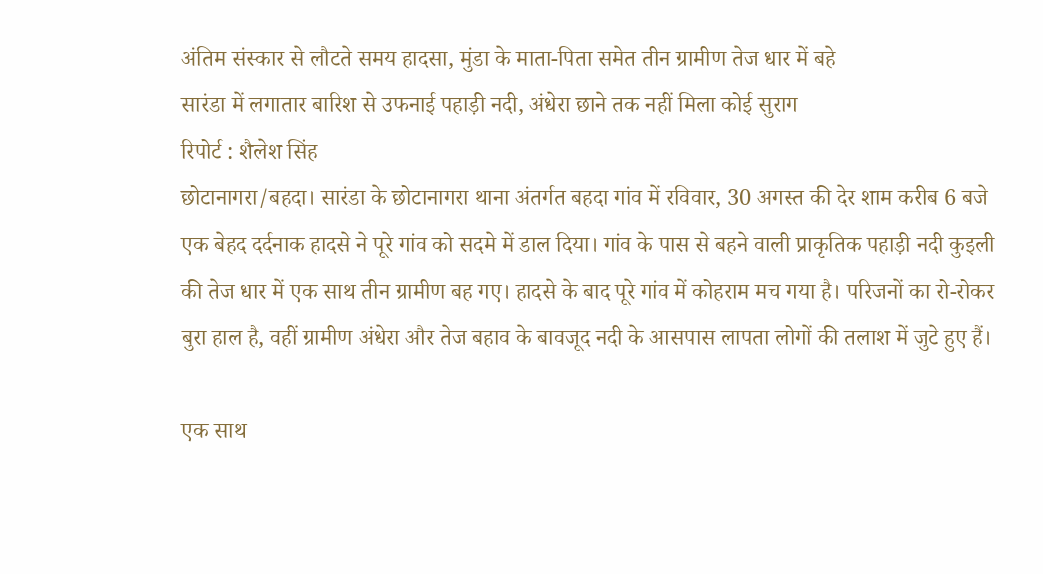अंतिम संस्कार से लौटते समय हादसा, मुंडा के माता-पिता समेत तीन ग्रामीण तेज धार में बहे
सारंडा में लगातार बारिश से उफनाई पहाड़ी नदी, अंधेरा छाने तक नहीं मिला कोई सुराग
रिपोर्ट : शैलेश सिंह
छोटानागरा/बहदा। सारंडा के छोटानागरा थाना अंतर्गत बहदा गांव में रविवार, 30 अगस्त की देर शाम करीब 6 बजे एक बेहद दर्दनाक हादसे ने पूरे गांव को सदमे में डाल दिया। गांव के पास से बहने वाली प्राकृतिक पहाड़ी नदी कुइली की तेज धार में एक साथ तीन ग्रामीण बह गए। हादसे के बाद पूरे गांव में कोहराम मच गया है। परिजनों का रो-रोकर बुरा हाल है, वहीं ग्रामीण अंधेरा और तेज बहाव के बावजूद नदी के आसपास लापता लोगों की तलाश में जुटे हुए हैं।

एक साथ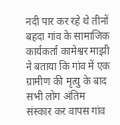नदी पार कर रहे थे तीनों
बहदा गांव के सामाजिक कार्यकर्ता कामेश्वर माझी ने बताया कि गांव में एक ग्रामीण की मृत्यु के बाद सभी लोग अंतिम संस्कार कर वापस गांव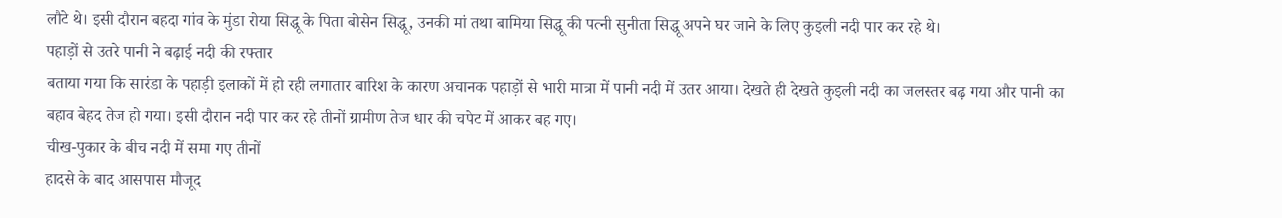लौटे थे। इसी दौरान बहदा गांव के मुंडा रोया सिद्धू के पिता बोसेन सिद्धू, उनकी मां तथा बामिया सिद्धू की पत्नी सुनीता सिद्धू अपने घर जाने के लिए कुइली नदी पार कर रहे थे।
पहाड़ों से उतरे पानी ने बढ़ाई नदी की रफ्तार
बताया गया कि सारंडा के पहाड़ी इलाकों में हो रही लगातार बारिश के कारण अचानक पहाड़ों से भारी मात्रा में पानी नदी में उतर आया। देखते ही देखते कुइली नदी का जलस्तर बढ़ गया और पानी का बहाव बेहद तेज हो गया। इसी दौरान नदी पार कर रहे तीनों ग्रामीण तेज धार की चपेट में आकर बह गए।
चीख-पुकार के बीच नदी में समा गए तीनों
हादसे के बाद आसपास मौजूद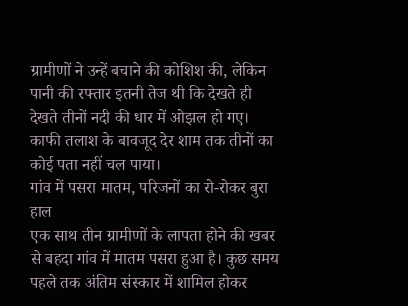ग्रामीणों ने उन्हें बचाने की कोशिश की, लेकिन पानी की रफ्तार इतनी तेज थी कि देखते ही देखते तीनों नदी की धार में ओझल हो गए। काफी तलाश के बावजूद देर शाम तक तीनों का कोई पता नहीं चल पाया।
गांव में पसरा मातम, परिजनों का रो-रोकर बुरा हाल
एक साथ तीन ग्रामीणों के लापता होने की खबर से बहदा गांव में मातम पसरा हुआ है। कुछ समय पहले तक अंतिम संस्कार में शामिल होकर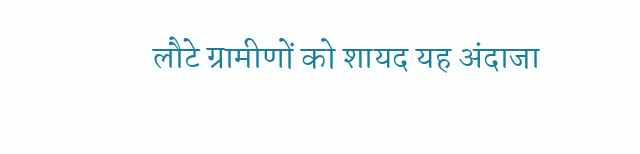लौटे ग्रामीणों को शायद यह अंदाजा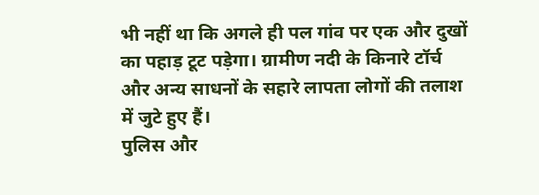भी नहीं था कि अगले ही पल गांव पर एक और दुखों का पहाड़ टूट पड़ेगा। ग्रामीण नदी के किनारे टॉर्च और अन्य साधनों के सहारे लापता लोगों की तलाश में जुटे हुए हैं।
पुलिस और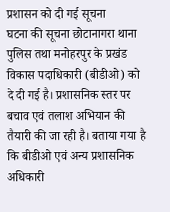प्रशासन को दी गई सूचना
घटना की सूचना छोटानागरा थाना पुलिस तथा मनोहरपुर के प्रखंड विकास पदाधिकारी (बीडीओ) को दे दी गई है। प्रशासनिक स्तर पर बचाव एवं तलाश अभियान की तैयारी की जा रही है। बताया गया है कि बीडीओ एवं अन्य प्रशासनिक अधिकारी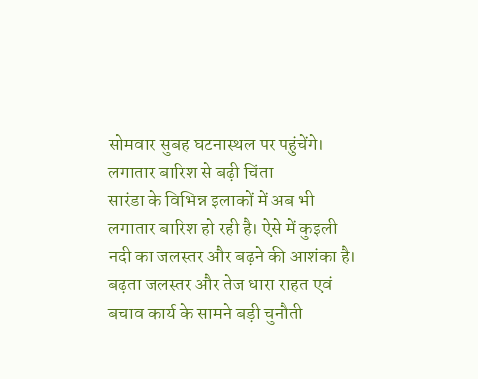सोमवार सुबह घटनास्थल पर पहुंचेंगे।
लगातार बारिश से बढ़ी चिंता
सारंडा के विभिन्न इलाकों में अब भी लगातार बारिश हो रही है। ऐसे में कुइली नदी का जलस्तर और बढ़ने की आशंका है। बढ़ता जलस्तर और तेज धारा राहत एवं बचाव कार्य के सामने बड़ी चुनौती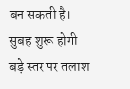बन सकती है।
सुबह शुरू होगी बड़े स्तर पर तलाश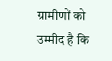ग्रामीणों को उम्मीद है कि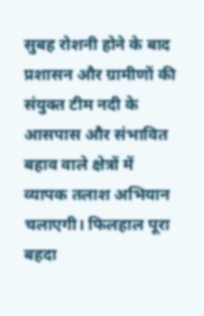सुबह रोशनी होने के बाद प्रशासन और ग्रामीणों की संयुक्त टीम नदी के आसपास और संभावित बहाव वाले क्षेत्रों में व्यापक तलाश अभियान चलाएगी। फिलहाल पूरा बहदा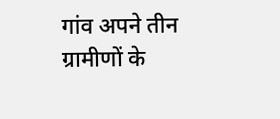गांव अपने तीन ग्रामीणों के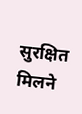सुरक्षित मिलने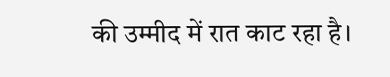की उम्मीद में रात काट रहा है।